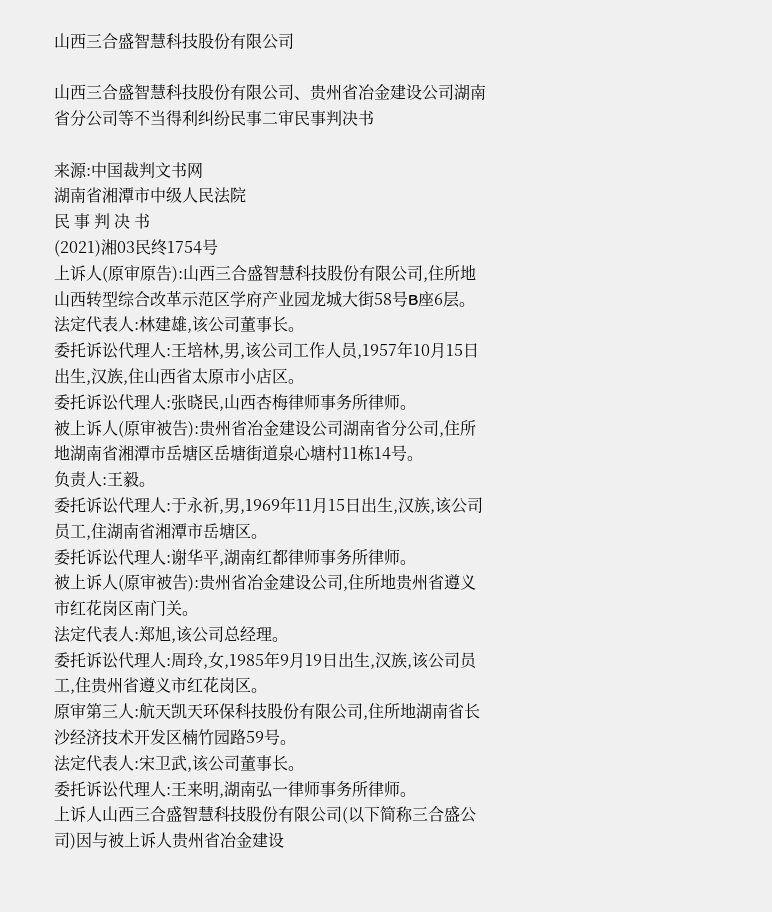山西三合盛智慧科技股份有限公司

山西三合盛智慧科技股份有限公司、贵州省冶金建设公司湖南省分公司等不当得利纠纷民事二审民事判决书

来源:中国裁判文书网
湖南省湘潭市中级人民法院
民 事 判 决 书
(2021)湘03民终1754号
上诉人(原审原告):山西三合盛智慧科技股份有限公司,住所地山西转型综合改革示范区学府产业园龙城大街58号B座6层。
法定代表人:林建雄,该公司董事长。
委托诉讼代理人:王培林,男,该公司工作人员,1957年10月15日出生,汉族,住山西省太原市小店区。
委托诉讼代理人:张晓民,山西杏梅律师事务所律师。
被上诉人(原审被告):贵州省冶金建设公司湖南省分公司,住所地湖南省湘潭市岳塘区岳塘街道泉心塘村11栋14号。
负责人:王毅。
委托诉讼代理人:于永祈,男,1969年11月15日出生,汉族,该公司员工,住湖南省湘潭市岳塘区。
委托诉讼代理人:谢华平,湖南红都律师事务所律师。
被上诉人(原审被告):贵州省冶金建设公司,住所地贵州省遵义市红花岗区南门关。
法定代表人:郑旭,该公司总经理。
委托诉讼代理人:周玲,女,1985年9月19日出生,汉族,该公司员工,住贵州省遵义市红花岗区。
原审第三人:航天凯天环保科技股份有限公司,住所地湖南省长沙经济技术开发区楠竹园路59号。
法定代表人:宋卫武,该公司董事长。
委托诉讼代理人:王来明,湖南弘一律师事务所律师。
上诉人山西三合盛智慧科技股份有限公司(以下简称三合盛公司)因与被上诉人贵州省冶金建设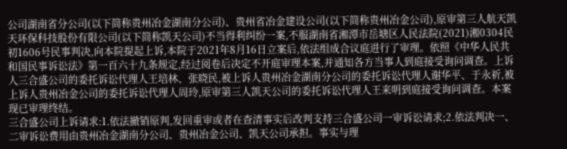公司湖南省分公司(以下简称贵州冶金湖南分公司)、贵州省冶金建设公司(以下简称贵州冶金公司),原审第三人航天凯天环保科技股份有限公司(以下简称凯天公司)不当得利纠纷一案,不服湖南省湘潭市岳塘区人民法院(2021)湘0304民初1606号民事判决,向本院提起上诉,本院于2021年8月16日立案后,依法组成合议庭进行了审理。依照《中华人民共和国民事诉讼法》第一百六十九条规定,经过阅卷后决定不开庭审理本案,并通知各方当事人到庭接受询问调查。上诉人三合盛公司的委托诉讼代理人王培林、张晓民,被上诉人贵州冶金湖南分公司的委托诉讼代理人谢华平、于永祈,被上诉人贵州冶金公司的委托诉讼代理人周玲,原审第三人凯天公司的委托诉讼代理人王来明到庭接受询问调查。本案现已审理终结。
三合盛公司上诉请求:1.依法撤销原判,发回重审或者在查清事实后改判支持三合盛公司一审诉讼请求;2.依法判决一、二审诉讼费用由贵州冶金湖南分公司、贵州冶金公司、凯天公司承担。事实与理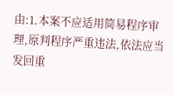由:1.本案不应适用简易程序审理,原判程序严重违法,依法应当发回重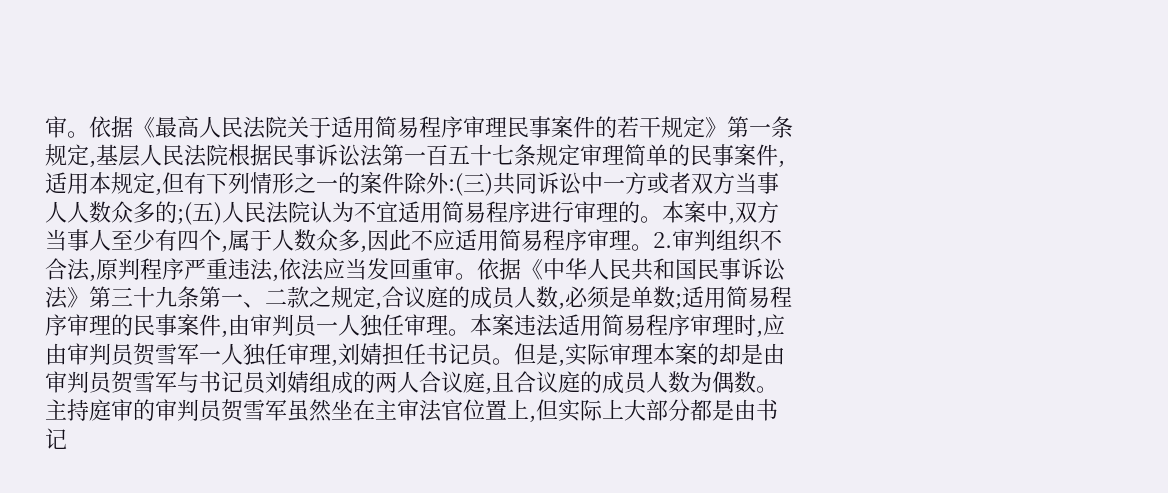审。依据《最高人民法院关于适用简易程序审理民事案件的若干规定》第一条规定,基层人民法院根据民事诉讼法第一百五十七条规定审理简单的民事案件,适用本规定,但有下列情形之一的案件除外:(三)共同诉讼中一方或者双方当事人人数众多的;(五)人民法院认为不宜适用简易程序进行审理的。本案中,双方当事人至少有四个,属于人数众多,因此不应适用简易程序审理。2.审判组织不合法,原判程序严重违法,依法应当发回重审。依据《中华人民共和国民事诉讼法》第三十九条第一、二款之规定,合议庭的成员人数,必须是单数;适用简易程序审理的民事案件,由审判员一人独任审理。本案违法适用简易程序审理时,应由审判员贺雪军一人独任审理,刘婧担任书记员。但是,实际审理本案的却是由审判员贺雪军与书记员刘婧组成的两人合议庭,且合议庭的成员人数为偶数。主持庭审的审判员贺雪军虽然坐在主审法官位置上,但实际上大部分都是由书记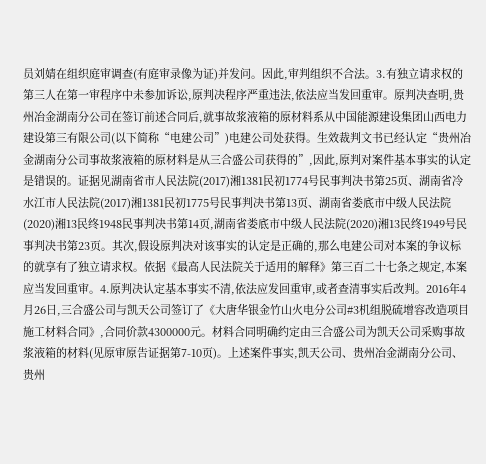员刘婧在组织庭审调查(有庭审录像为证)并发问。因此,审判组织不合法。3.有独立请求权的第三人在第一审程序中未参加诉讼,原判决程序严重违法,依法应当发回重审。原判决查明,贵州冶金湖南分公司在签订前述合同后,就事故浆液箱的原材料系从中国能源建设集团山西电力建设第三有限公司(以下简称“电建公司”)电建公司处获得。生效裁判文书已经认定“贵州冶金湖南分公司事故浆液箱的原材料是从三合盛公司获得的”,因此,原判对案件基本事实的认定是错误的。证据见湖南省市人民法院(2017)湘1381民初1774号民事判决书第25页、湖南省冷水江市人民法院(2017)湘1381民初1775号民事判决书第13页、湖南省娄底市中级人民法院(2020)湘13民终1948民事判决书第14页,湖南省娄底市中级人民法院(2020)湘13民终1949号民事判决书第23页。其次,假设原判决对该事实的认定是正确的,那么电建公司对本案的争议标的就享有了独立请求权。依据《最高人民法院关于适用的解释》第三百二十七条之规定,本案应当发回重审。4.原判决认定基本事实不清,依法应发回重审,或者查清事实后改判。2016年4月26日,三合盛公司与凯天公司签订了《大唐华银金竹山火电分公司#3机组脱硫增容改造项目施工材料合同》,合同价款4300000元。材料合同明确约定由三合盛公司为凯天公司采购事故浆液箱的材料(见原审原告证据第7-10页)。上述案件事实,凯天公司、贵州冶金湖南分公司、贵州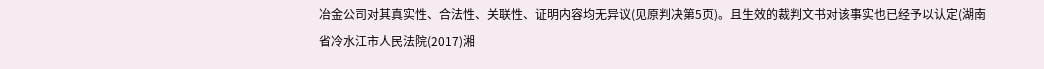冶金公司对其真实性、合法性、关联性、证明内容均无异议(见原判决第5页)。且生效的裁判文书对该事实也已经予以认定(湖南省冷水江市人民法院(2017)湘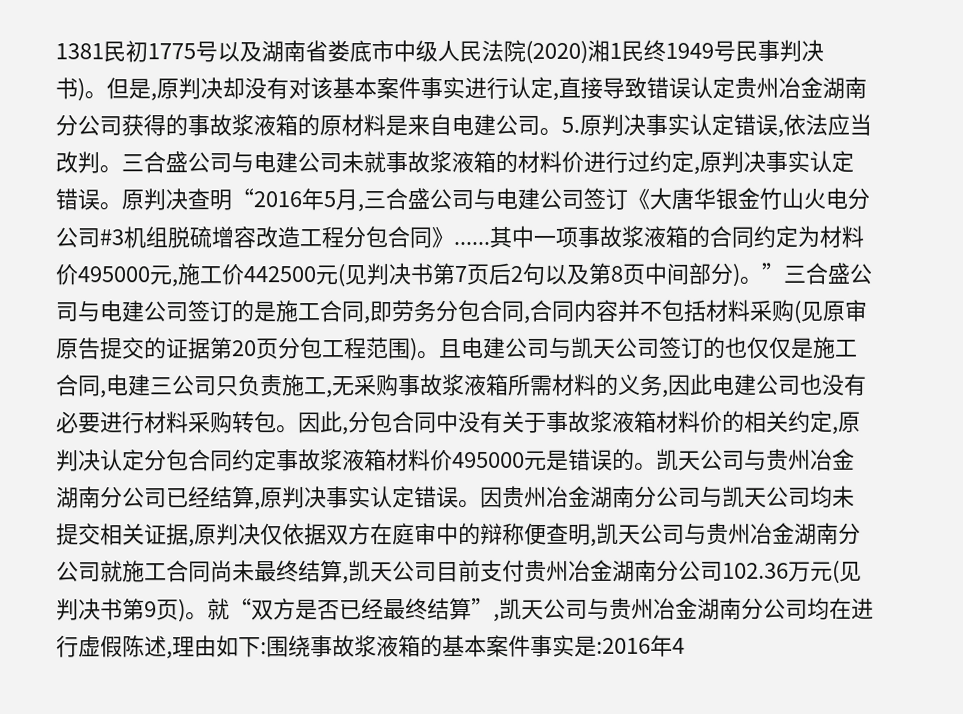1381民初1775号以及湖南省娄底市中级人民法院(2020)湘1民终1949号民事判决书)。但是,原判决却没有对该基本案件事实进行认定,直接导致错误认定贵州冶金湖南分公司获得的事故浆液箱的原材料是来自电建公司。5.原判决事实认定错误,依法应当改判。三合盛公司与电建公司未就事故浆液箱的材料价进行过约定,原判决事实认定错误。原判决查明“2016年5月,三合盛公司与电建公司签订《大唐华银金竹山火电分公司#3机组脱硫增容改造工程分包合同》......其中一项事故浆液箱的合同约定为材料价495000元,施工价442500元(见判决书第7页后2句以及第8页中间部分)。”三合盛公司与电建公司签订的是施工合同,即劳务分包合同,合同内容并不包括材料采购(见原审原告提交的证据第20页分包工程范围)。且电建公司与凯天公司签订的也仅仅是施工合同,电建三公司只负责施工,无采购事故浆液箱所需材料的义务,因此电建公司也没有必要进行材料采购转包。因此,分包合同中没有关于事故浆液箱材料价的相关约定,原判决认定分包合同约定事故浆液箱材料价495000元是错误的。凯天公司与贵州冶金湖南分公司已经结算,原判决事实认定错误。因贵州冶金湖南分公司与凯天公司均未提交相关证据,原判决仅依据双方在庭审中的辩称便查明,凯天公司与贵州冶金湖南分公司就施工合同尚未最终结算,凯天公司目前支付贵州冶金湖南分公司102.36万元(见判决书第9页)。就“双方是否已经最终结算”,凯天公司与贵州冶金湖南分公司均在进行虚假陈述,理由如下:围绕事故浆液箱的基本案件事实是:2016年4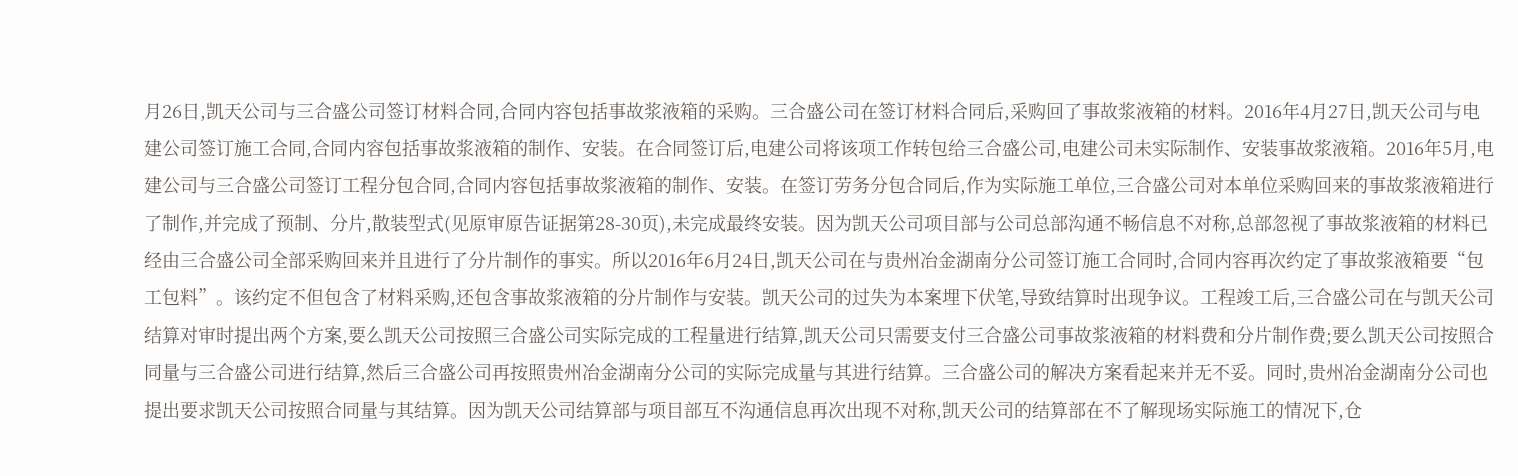月26日,凯天公司与三合盛公司签订材料合同,合同内容包括事故浆液箱的采购。三合盛公司在签订材料合同后,采购回了事故浆液箱的材料。2016年4月27日,凯天公司与电建公司签订施工合同,合同内容包括事故浆液箱的制作、安装。在合同签订后,电建公司将该项工作转包给三合盛公司,电建公司未实际制作、安装事故浆液箱。2016年5月,电建公司与三合盛公司签订工程分包合同,合同内容包括事故浆液箱的制作、安装。在签订劳务分包合同后,作为实际施工单位,三合盛公司对本单位采购回来的事故浆液箱进行了制作,并完成了预制、分片,散装型式(见原审原告证据第28-30页),未完成最终安装。因为凯天公司项目部与公司总部沟通不畅信息不对称,总部忽视了事故浆液箱的材料已经由三合盛公司全部采购回来并且进行了分片制作的事实。所以2016年6月24日,凯天公司在与贵州冶金湖南分公司签订施工合同时,合同内容再次约定了事故浆液箱要“包工包料”。该约定不但包含了材料采购,还包含事故浆液箱的分片制作与安装。凯天公司的过失为本案埋下伏笔,导致结算时出现争议。工程竣工后,三合盛公司在与凯天公司结算对审时提出两个方案,要么凯天公司按照三合盛公司实际完成的工程量进行结算,凯天公司只需要支付三合盛公司事故浆液箱的材料费和分片制作费;要么凯天公司按照合同量与三合盛公司进行结算,然后三合盛公司再按照贵州冶金湖南分公司的实际完成量与其进行结算。三合盛公司的解决方案看起来并无不妥。同时,贵州冶金湖南分公司也提出要求凯天公司按照合同量与其结算。因为凯天公司结算部与项目部互不沟通信息再次出现不对称,凯天公司的结算部在不了解现场实际施工的情况下,仓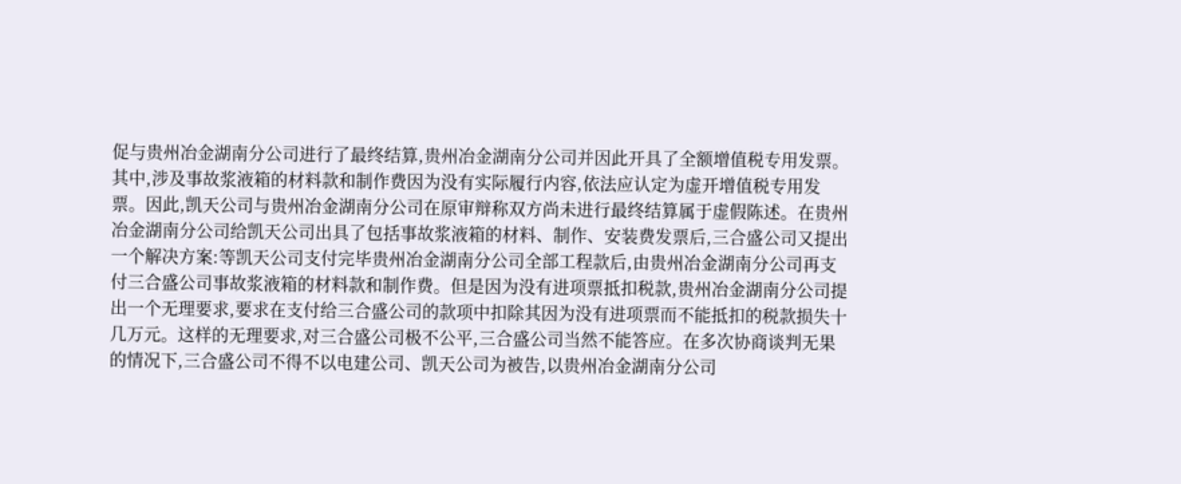促与贵州冶金湖南分公司进行了最终结算,贵州冶金湖南分公司并因此开具了全额增值税专用发票。其中,涉及事故浆液箱的材料款和制作费因为没有实际履行内容,依法应认定为虚开增值税专用发票。因此,凯天公司与贵州冶金湖南分公司在原审辩称双方尚未进行最终结算属于虚假陈述。在贵州冶金湖南分公司给凯天公司出具了包括事故浆液箱的材料、制作、安装费发票后,三合盛公司又提出一个解决方案:等凯天公司支付完毕贵州冶金湖南分公司全部工程款后,由贵州冶金湖南分公司再支付三合盛公司事故浆液箱的材料款和制作费。但是因为没有进项票抵扣税款,贵州冶金湖南分公司提出一个无理要求,要求在支付给三合盛公司的款项中扣除其因为没有进项票而不能抵扣的税款损失十几万元。这样的无理要求,对三合盛公司极不公平,三合盛公司当然不能答应。在多次协商谈判无果的情况下,三合盛公司不得不以电建公司、凯天公司为被告,以贵州冶金湖南分公司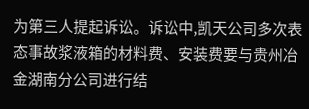为第三人提起诉讼。诉讼中,凯天公司多次表态事故浆液箱的材料费、安装费要与贵州冶金湖南分公司进行结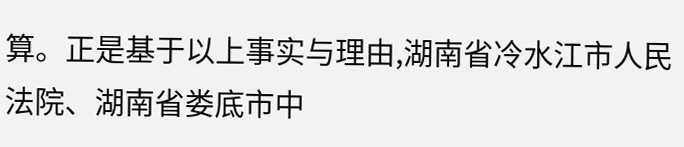算。正是基于以上事实与理由,湖南省冷水江市人民法院、湖南省娄底市中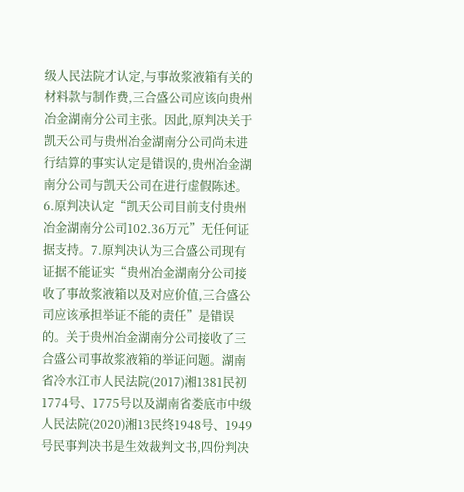级人民法院才认定,与事故浆液箱有关的材料款与制作费,三合盛公司应该向贵州冶金湖南分公司主张。因此,原判决关于凯天公司与贵州冶金湖南分公司尚未进行结算的事实认定是错误的,贵州冶金湖南分公司与凯天公司在进行虚假陈述。6.原判决认定“凯天公司目前支付贵州冶金湖南分公司102.36万元”无任何证据支持。7.原判决认为三合盛公司现有证据不能证实“贵州冶金湖南分公司接收了事故浆液箱以及对应价值,三合盛公司应该承担举证不能的责任”是错误的。关于贵州冶金湖南分公司接收了三合盛公司事故浆液箱的举证问题。湖南省冷水江市人民法院(2017)湘1381民初1774号、1775号以及湖南省娄底市中级人民法院(2020)湘13民终1948号、1949号民事判决书是生效裁判文书,四份判决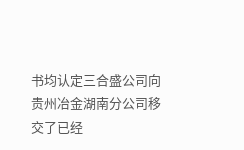书均认定三合盛公司向贵州冶金湖南分公司移交了已经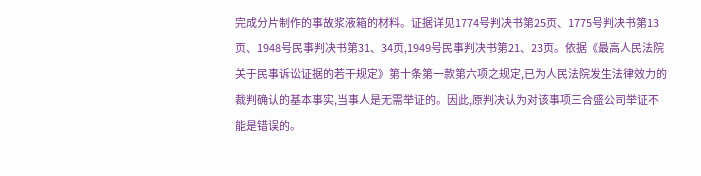完成分片制作的事故浆液箱的材料。证据详见1774号判决书第25页、1775号判决书第13页、1948号民事判决书第31、34页,1949号民事判决书第21、23页。依据《最高人民法院关于民事诉讼证据的若干规定》第十条第一款第六项之规定,已为人民法院发生法律效力的裁判确认的基本事实,当事人是无需举证的。因此,原判决认为对该事项三合盛公司举证不能是错误的。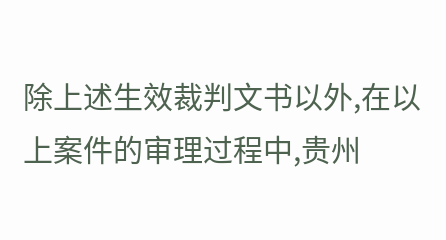除上述生效裁判文书以外,在以上案件的审理过程中,贵州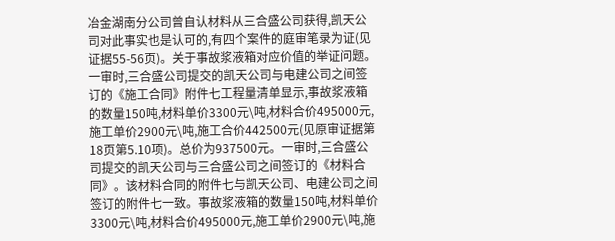冶金湖南分公司曾自认材料从三合盛公司获得,凯天公司对此事实也是认可的,有四个案件的庭审笔录为证(见证据55-56页)。关于事故浆液箱对应价值的举证问题。一审时,三合盛公司提交的凯天公司与电建公司之间签订的《施工合同》附件七工程量清单显示,事故浆液箱的数量150吨,材料单价3300元\吨,材料合价495000元,施工单价2900元\吨,施工合价442500元(见原审证据第18页第5.10项)。总价为937500元。一审时,三合盛公司提交的凯天公司与三合盛公司之间签订的《材料合同》。该材料合同的附件七与凯天公司、电建公司之间签订的附件七一致。事故浆液箱的数量150吨,材料单价3300元\吨,材料合价495000元,施工单价2900元\吨,施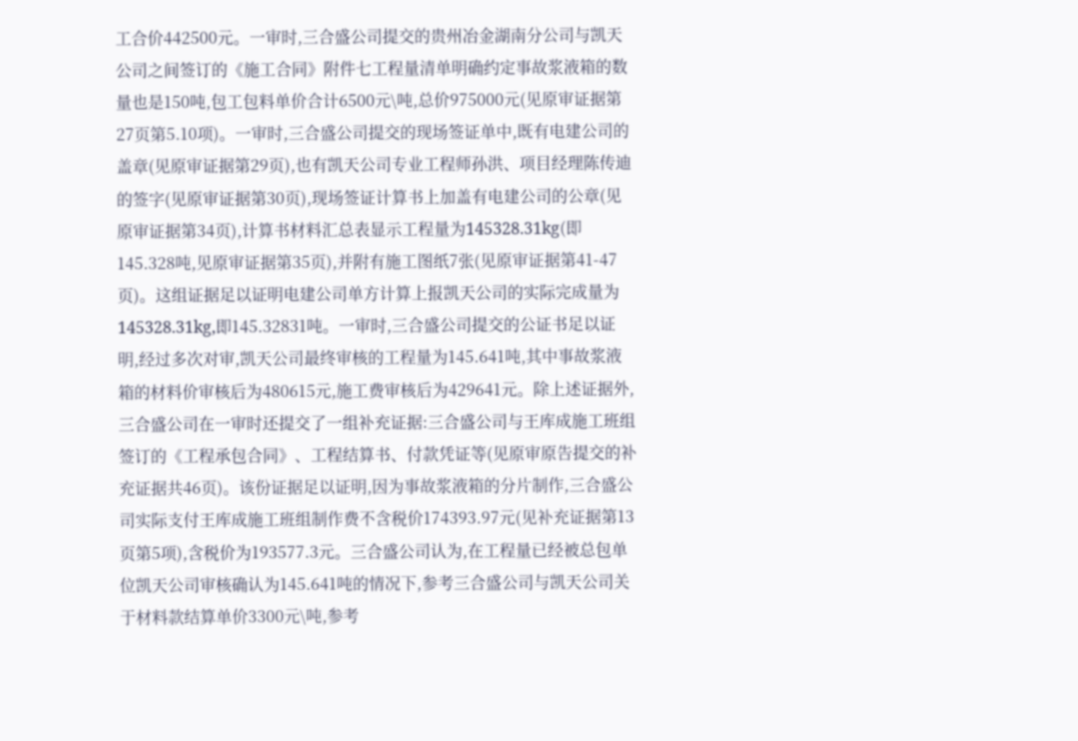工合价442500元。一审时,三合盛公司提交的贵州冶金湖南分公司与凯天公司之间签订的《施工合同》附件七工程量清单明确约定事故浆液箱的数量也是150吨,包工包料单价合计6500元\吨,总价975000元(见原审证据第27页第5.10项)。一审时,三合盛公司提交的现场签证单中,既有电建公司的盖章(见原审证据第29页),也有凯天公司专业工程师孙洪、项目经理陈传迪的签字(见原审证据第30页),现场签证计算书上加盖有电建公司的公章(见原审证据第34页),计算书材料汇总表显示工程量为145328.31kg(即145.328吨,见原审证据第35页),并附有施工图纸7张(见原审证据第41-47页)。这组证据足以证明电建公司单方计算上报凯天公司的实际完成量为145328.31kg,即145.32831吨。一审时,三合盛公司提交的公证书足以证明,经过多次对审,凯天公司最终审核的工程量为145.641吨,其中事故浆液箱的材料价审核后为480615元,施工费审核后为429641元。除上述证据外,三合盛公司在一审时还提交了一组补充证据:三合盛公司与王库成施工班组签订的《工程承包合同》、工程结算书、付款凭证等(见原审原告提交的补充证据共46页)。该份证据足以证明,因为事故浆液箱的分片制作,三合盛公司实际支付王库成施工班组制作费不含税价174393.97元(见补充证据第13页第5项),含税价为193577.3元。三合盛公司认为,在工程量已经被总包单位凯天公司审核确认为145.641吨的情况下,参考三合盛公司与凯天公司关于材料款结算单价3300元\吨,参考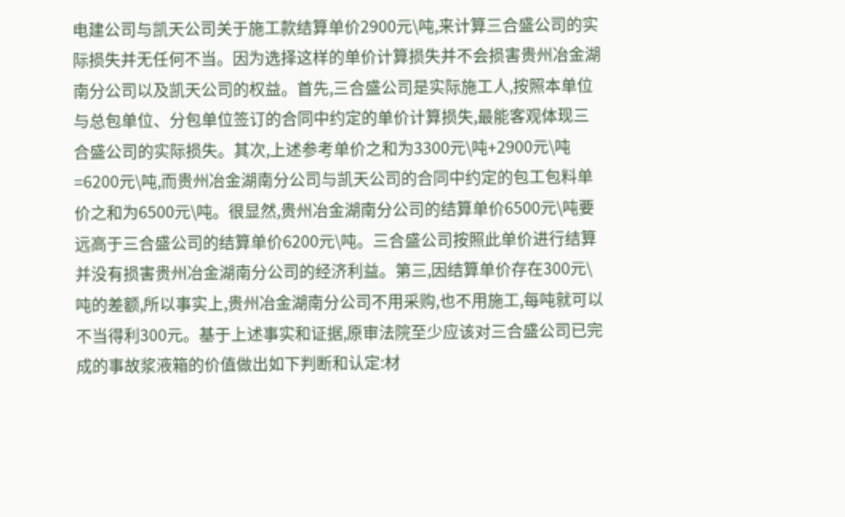电建公司与凯天公司关于施工款结算单价2900元\吨,来计算三合盛公司的实际损失并无任何不当。因为选择这样的单价计算损失并不会损害贵州冶金湖南分公司以及凯天公司的权益。首先,三合盛公司是实际施工人,按照本单位与总包单位、分包单位签订的合同中约定的单价计算损失,最能客观体现三合盛公司的实际损失。其次,上述参考单价之和为3300元\吨+2900元\吨=6200元\吨,而贵州冶金湖南分公司与凯天公司的合同中约定的包工包料单价之和为6500元\吨。很显然,贵州冶金湖南分公司的结算单价6500元\吨要远高于三合盛公司的结算单价6200元\吨。三合盛公司按照此单价进行结算并没有损害贵州冶金湖南分公司的经济利益。第三,因结算单价存在300元\吨的差额,所以事实上,贵州冶金湖南分公司不用采购,也不用施工,每吨就可以不当得利300元。基于上述事实和证据,原审法院至少应该对三合盛公司已完成的事故浆液箱的价值做出如下判断和认定:材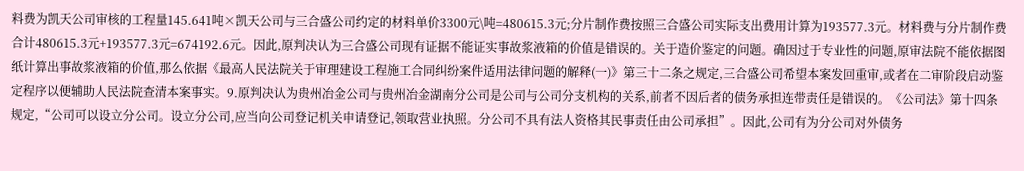料费为凯天公司审核的工程量145.641吨×凯天公司与三合盛公司约定的材料单价3300元\吨=480615.3元;分片制作费按照三合盛公司实际支出费用计算为193577.3元。材料费与分片制作费合计480615.3元+193577.3元=674192.6元。因此,原判决认为三合盛公司现有证据不能证实事故浆液箱的价值是错误的。关于造价鉴定的问题。确因过于专业性的问题,原审法院不能依据图纸计算出事故浆液箱的价值,那么依据《最高人民法院关于审理建设工程施工合同纠纷案件适用法律问题的解释(一)》第三十二条之规定,三合盛公司希望本案发回重审,或者在二审阶段启动鉴定程序以便辅助人民法院查清本案事实。9.原判决认为贵州冶金公司与贵州冶金湖南分公司是公司与公司分支机构的关系,前者不因后者的债务承担连带责任是错误的。《公司法》第十四条规定,“公司可以设立分公司。设立分公司,应当向公司登记机关申请登记,领取营业执照。分公司不具有法人资格其民事责任由公司承担”。因此,公司有为分公司对外债务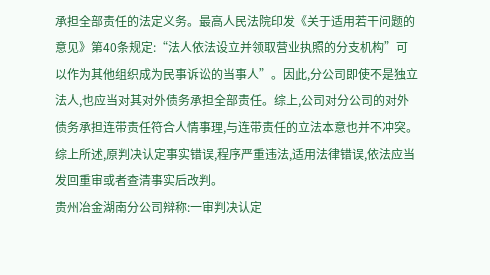承担全部责任的法定义务。最高人民法院印发《关于适用若干问题的意见》第40条规定:“法人依法设立并领取营业执照的分支机构”可以作为其他组织成为民事诉讼的当事人”。因此,分公司即使不是独立法人,也应当对其对外债务承担全部责任。综上,公司对分公司的对外债务承担连带责任符合人情事理,与连带责任的立法本意也并不冲突。综上所述,原判决认定事实错误,程序严重违法,适用法律错误,依法应当发回重审或者查清事实后改判。
贵州冶金湖南分公司辩称:一审判决认定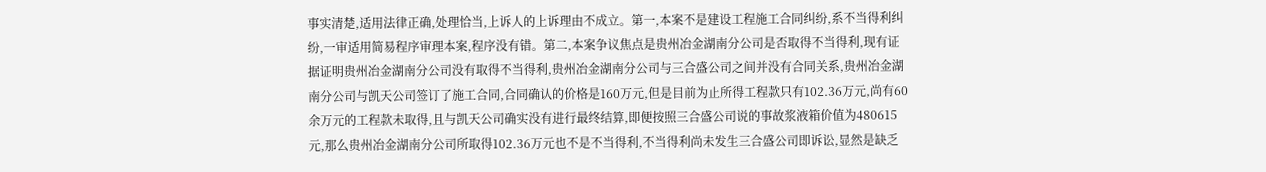事实清楚,适用法律正确,处理恰当,上诉人的上诉理由不成立。第一,本案不是建设工程施工合同纠纷,系不当得利纠纷,一审适用简易程序审理本案,程序没有错。第二,本案争议焦点是贵州冶金湖南分公司是否取得不当得利,现有证据证明贵州冶金湖南分公司没有取得不当得利,贵州冶金湖南分公司与三合盛公司之间并没有合同关系,贵州冶金湖南分公司与凯天公司签订了施工合同,合同确认的价格是160万元,但是目前为止所得工程款只有102.36万元,尚有60余万元的工程款未取得,且与凯天公司确实没有进行最终结算,即便按照三合盛公司说的事故浆液箱价值为480615元,那么贵州冶金湖南分公司所取得102.36万元也不是不当得利,不当得利尚未发生三合盛公司即诉讼,显然是缺乏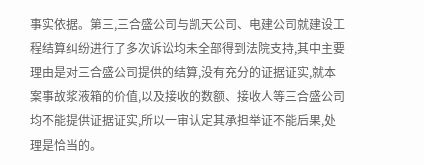事实依据。第三,三合盛公司与凯天公司、电建公司就建设工程结算纠纷进行了多次诉讼均未全部得到法院支持,其中主要理由是对三合盛公司提供的结算,没有充分的证据证实,就本案事故浆液箱的价值,以及接收的数额、接收人等三合盛公司均不能提供证据证实,所以一审认定其承担举证不能后果,处理是恰当的。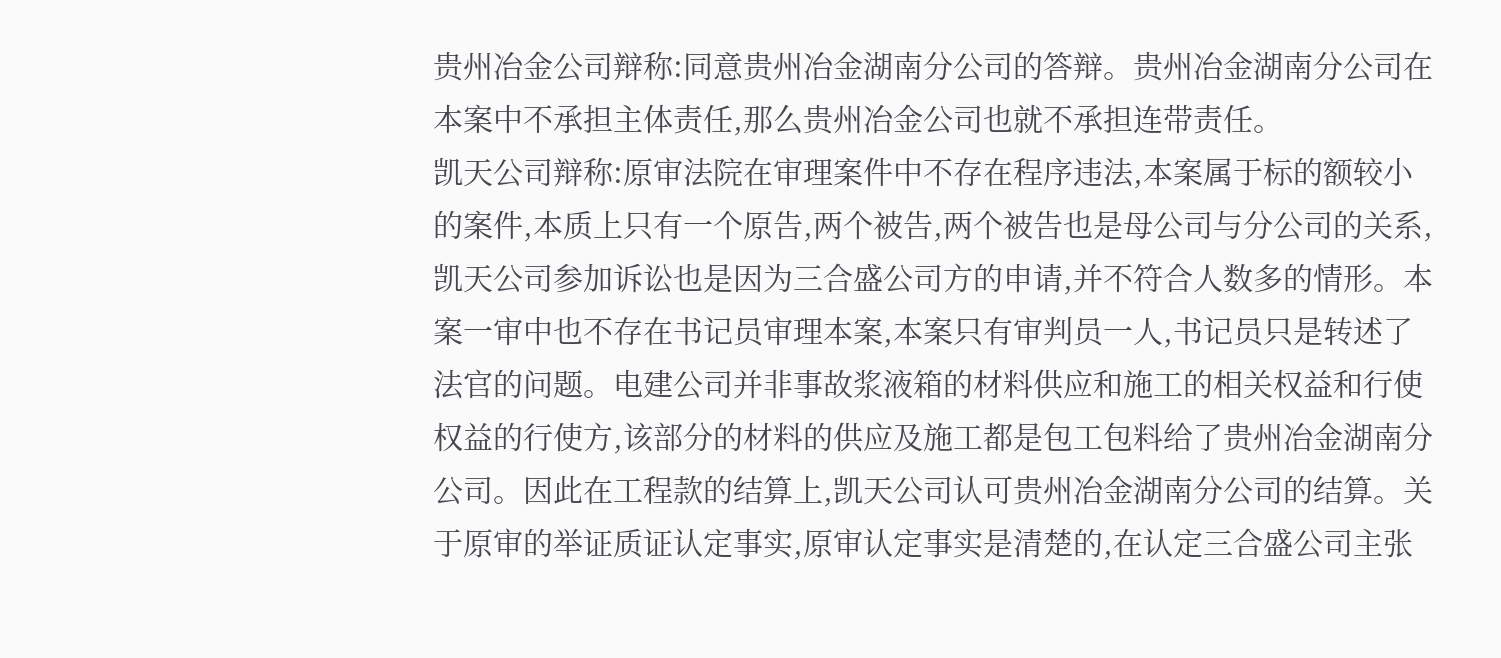贵州冶金公司辩称:同意贵州冶金湖南分公司的答辩。贵州冶金湖南分公司在本案中不承担主体责任,那么贵州冶金公司也就不承担连带责任。
凯天公司辩称:原审法院在审理案件中不存在程序违法,本案属于标的额较小的案件,本质上只有一个原告,两个被告,两个被告也是母公司与分公司的关系,凯天公司参加诉讼也是因为三合盛公司方的申请,并不符合人数多的情形。本案一审中也不存在书记员审理本案,本案只有审判员一人,书记员只是转述了法官的问题。电建公司并非事故浆液箱的材料供应和施工的相关权益和行使权益的行使方,该部分的材料的供应及施工都是包工包料给了贵州冶金湖南分公司。因此在工程款的结算上,凯天公司认可贵州冶金湖南分公司的结算。关于原审的举证质证认定事实,原审认定事实是清楚的,在认定三合盛公司主张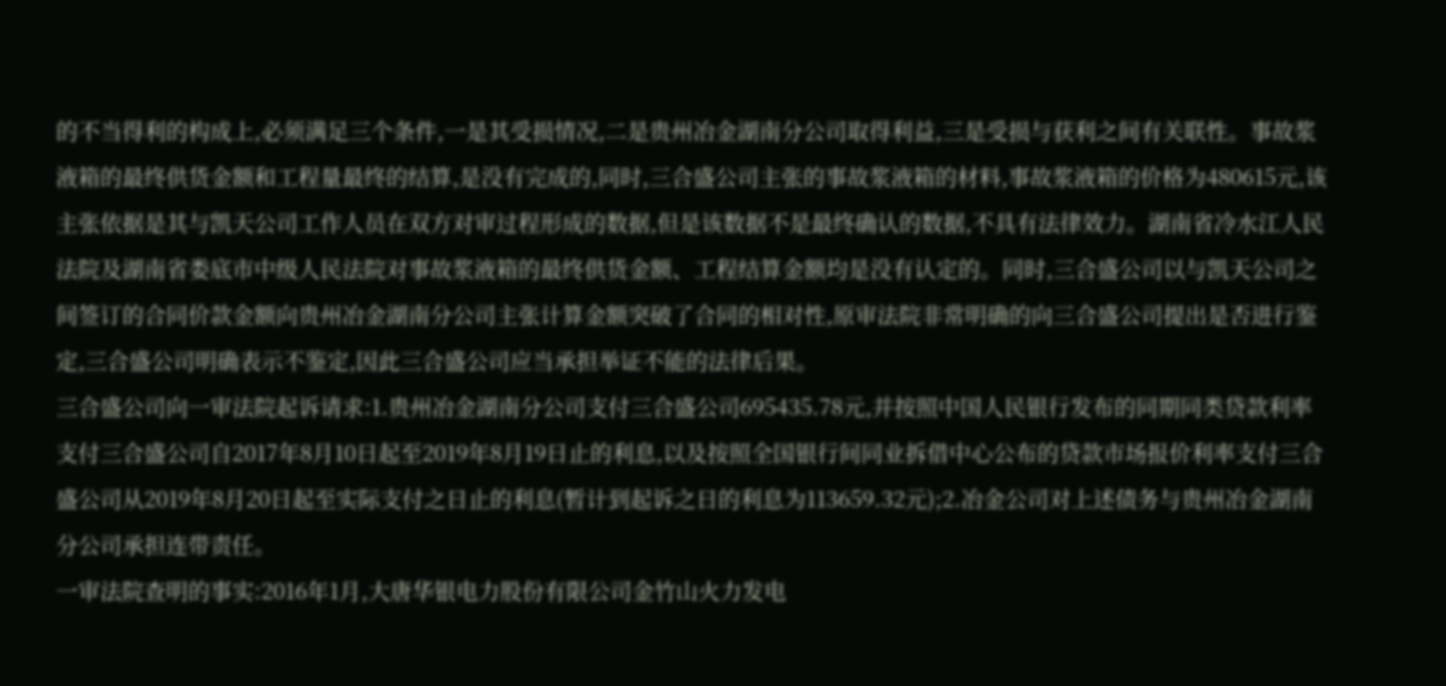的不当得利的构成上,必须满足三个条件,一是其受损情况,二是贵州冶金湖南分公司取得利益,三是受损与获利之间有关联性。事故浆液箱的最终供货金额和工程量最终的结算,是没有完成的,同时,三合盛公司主张的事故浆液箱的材料,事故浆液箱的价格为480615元,该主张依据是其与凯天公司工作人员在双方对审过程形成的数据,但是该数据不是最终确认的数据,不具有法律效力。湖南省冷水江人民法院及湖南省娄底市中级人民法院对事故浆液箱的最终供货金额、工程结算金额均是没有认定的。同时,三合盛公司以与凯天公司之间签订的合同价款金额向贵州冶金湖南分公司主张计算金额突破了合同的相对性,原审法院非常明确的向三合盛公司提出是否进行鉴定,三合盛公司明确表示不鉴定,因此三合盛公司应当承担举证不能的法律后果。
三合盛公司向一审法院起诉请求:1.贵州冶金湖南分公司支付三合盛公司695435.78元,并按照中国人民银行发布的同期同类贷款利率支付三合盛公司自2017年8月10日起至2019年8月19日止的利息,以及按照全国银行间同业拆借中心公布的贷款市场报价利率支付三合盛公司从2019年8月20日起至实际支付之日止的利息(暂计到起诉之日的利息为113659.32元);2.冶金公司对上述债务与贵州冶金湖南分公司承担连带责任。
一审法院查明的事实:2016年1月,大唐华银电力股份有限公司金竹山火力发电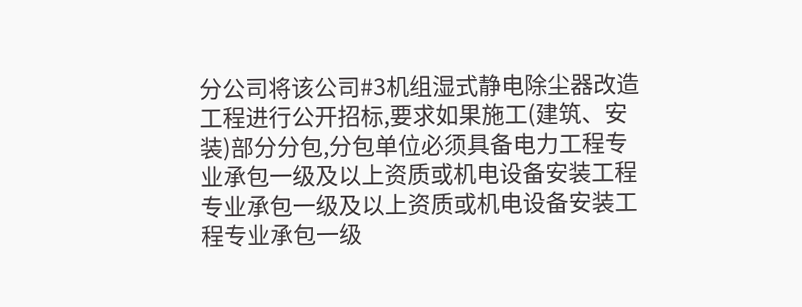分公司将该公司#3机组湿式静电除尘器改造工程进行公开招标,要求如果施工(建筑、安装)部分分包,分包单位必须具备电力工程专业承包一级及以上资质或机电设备安装工程专业承包一级及以上资质或机电设备安装工程专业承包一级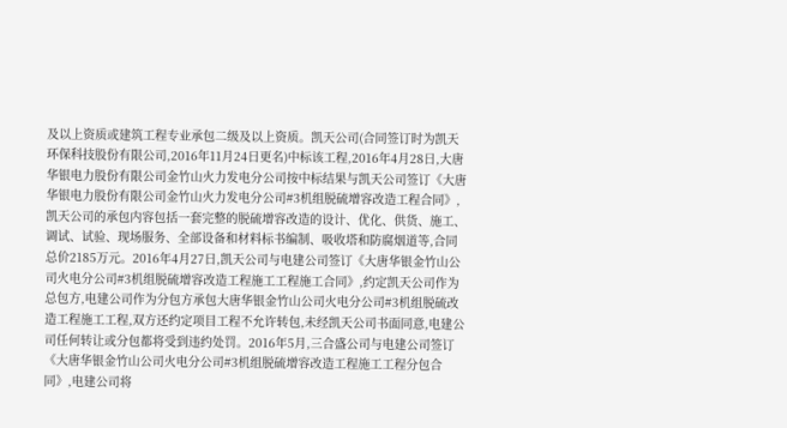及以上资质或建筑工程专业承包二级及以上资质。凯天公司(合同签订时为凯天环保科技股份有限公司,2016年11月24日更名)中标该工程,2016年4月28日,大唐华银电力股份有限公司金竹山火力发电分公司按中标结果与凯天公司签订《大唐华银电力股份有限公司金竹山火力发电分公司#3机组脱硫增容改造工程合同》,凯天公司的承包内容包括一套完整的脱硫增容改造的设计、优化、供货、施工、调试、试验、现场服务、全部设备和材料标书编制、吸收塔和防腐烟道等,合同总价2185万元。2016年4月27日,凯天公司与电建公司签订《大唐华银金竹山公司火电分公司#3机组脱硫增容改造工程施工工程施工合同》,约定凯天公司作为总包方,电建公司作为分包方承包大唐华银金竹山公司火电分公司#3机组脱硫改造工程施工工程,双方还约定项目工程不允许转包,未经凯天公司书面同意,电建公司任何转让或分包都将受到违约处罚。2016年5月,三合盛公司与电建公司签订《大唐华银金竹山公司火电分公司#3机组脱硫增容改造工程施工工程分包合同》,电建公司将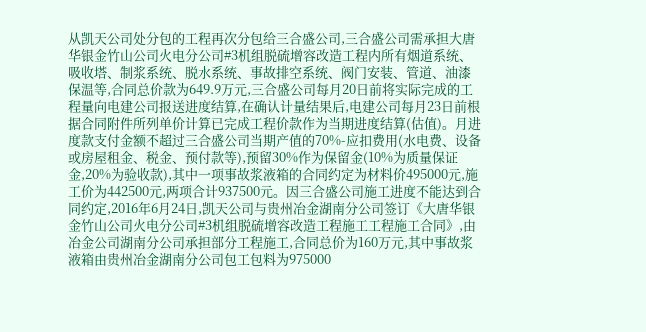从凯天公司处分包的工程再次分包给三合盛公司,三合盛公司需承担大唐华银金竹山公司火电分公司#3机组脱硫增容改造工程内所有烟道系统、吸收塔、制浆系统、脱水系统、事故排空系统、阀门安装、管道、油漆保温等,合同总价款为649.9万元,三合盛公司每月20日前将实际完成的工程量向电建公司报送进度结算,在确认计量结果后,电建公司每月23日前根据合同附件所列单价计算已完成工程价款作为当期进度结算(估值)。月进度款支付金额不超过三合盛公司当期产值的70%-应扣费用(水电费、设备或房屋租金、税金、预付款等),预留30%作为保留金(10%为质量保证金,20%为验收款),其中一项事故浆液箱的合同约定为材料价495000元,施工价为442500元,两项合计937500元。因三合盛公司施工进度不能达到合同约定,2016年6月24日,凯天公司与贵州冶金湖南分公司签订《大唐华银金竹山公司火电分公司#3机组脱硫增容改造工程施工工程施工合同》,由冶金公司湖南分公司承担部分工程施工,合同总价为160万元,其中事故浆液箱由贵州冶金湖南分公司包工包料为975000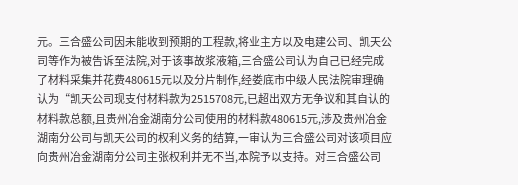元。三合盛公司因未能收到预期的工程款,将业主方以及电建公司、凯天公司等作为被告诉至法院,对于该事故浆液箱,三合盛公司认为自己已经完成了材料采集并花费480615元以及分片制作,经娄底市中级人民法院审理确认为“凯天公司现支付材料款为2515708元,已超出双方无争议和其自认的材料款总额,且贵州冶金湖南分公司使用的材料款480615元,涉及贵州冶金湖南分公司与凯天公司的权利义务的结算,一审认为三合盛公司对该项目应向贵州冶金湖南分公司主张权利并无不当,本院予以支持。对三合盛公司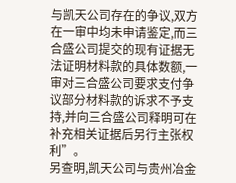与凯天公司存在的争议,双方在一审中均未申请鉴定,而三合盛公司提交的现有证据无法证明材料款的具体数额,一审对三合盛公司要求支付争议部分材料款的诉求不予支持,并向三合盛公司释明可在补充相关证据后另行主张权利”。
另查明,凯天公司与贵州冶金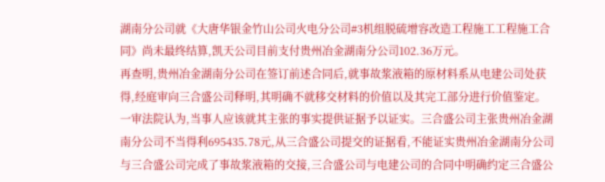湖南分公司就《大唐华银金竹山公司火电分公司#3机组脱硫增容改造工程施工工程施工合同》尚未最终结算,凯天公司目前支付贵州冶金湖南分公司102.36万元。
再查明,贵州冶金湖南分公司在签订前述合同后,就事故浆液箱的原材料系从电建公司处获得,经庭审向三合盛公司释明,其明确不就移交材料的价值以及其完工部分进行价值鉴定。
一审法院认为,当事人应该就其主张的事实提供证据予以证实。三合盛公司主张贵州冶金湖南分公司不当得利695435.78元,从三合盛公司提交的证据看,不能证实贵州冶金湖南分公司与三合盛公司完成了事故浆液箱的交接,三合盛公司与电建公司的合同中明确约定三合盛公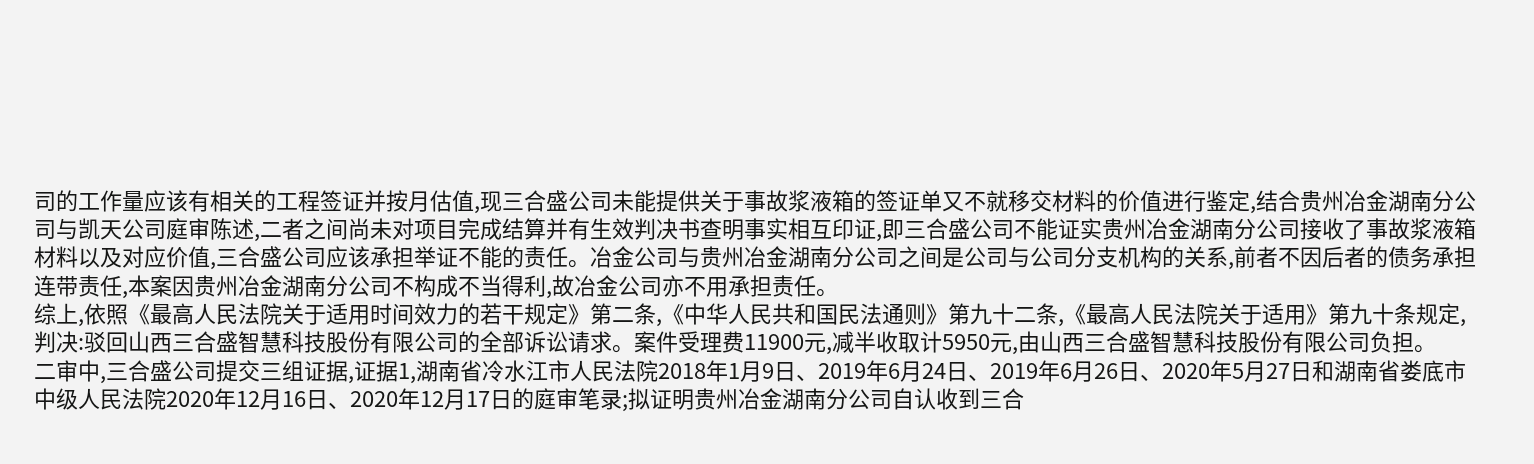司的工作量应该有相关的工程签证并按月估值,现三合盛公司未能提供关于事故浆液箱的签证单又不就移交材料的价值进行鉴定,结合贵州冶金湖南分公司与凯天公司庭审陈述,二者之间尚未对项目完成结算并有生效判决书查明事实相互印证,即三合盛公司不能证实贵州冶金湖南分公司接收了事故浆液箱材料以及对应价值,三合盛公司应该承担举证不能的责任。冶金公司与贵州冶金湖南分公司之间是公司与公司分支机构的关系,前者不因后者的债务承担连带责任,本案因贵州冶金湖南分公司不构成不当得利,故冶金公司亦不用承担责任。
综上,依照《最高人民法院关于适用时间效力的若干规定》第二条,《中华人民共和国民法通则》第九十二条,《最高人民法院关于适用》第九十条规定,判决:驳回山西三合盛智慧科技股份有限公司的全部诉讼请求。案件受理费11900元,减半收取计5950元,由山西三合盛智慧科技股份有限公司负担。
二审中,三合盛公司提交三组证据,证据1,湖南省冷水江市人民法院2018年1月9日、2019年6月24日、2019年6月26日、2020年5月27日和湖南省娄底市中级人民法院2020年12月16日、2020年12月17日的庭审笔录;拟证明贵州冶金湖南分公司自认收到三合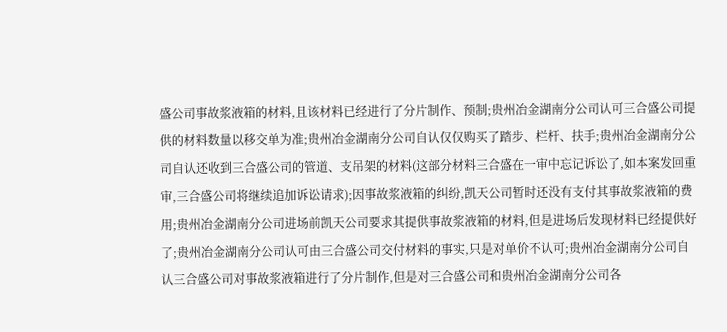盛公司事故浆液箱的材料,且该材料已经进行了分片制作、预制;贵州冶金湖南分公司认可三合盛公司提供的材料数量以移交单为准;贵州冶金湖南分公司自认仅仅购买了踏步、栏杆、扶手;贵州冶金湖南分公司自认还收到三合盛公司的管道、支吊架的材料(这部分材料三合盛在一审中忘记诉讼了,如本案发回重审,三合盛公司将继续追加诉讼请求);因事故浆液箱的纠纷,凯天公司暂时还没有支付其事故浆液箱的费用;贵州冶金湖南分公司进场前凯天公司要求其提供事故浆液箱的材料,但是进场后发现材料已经提供好了;贵州冶金湖南分公司认可由三合盛公司交付材料的事实,只是对单价不认可;贵州冶金湖南分公司自认三合盛公司对事故浆液箱进行了分片制作,但是对三合盛公司和贵州冶金湖南分公司各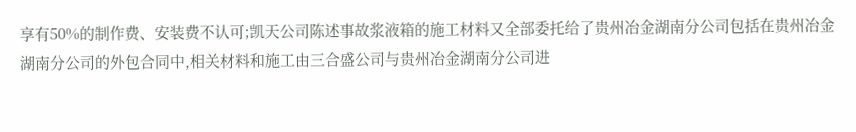享有50%的制作费、安装费不认可;凯天公司陈述事故浆液箱的施工材料又全部委托给了贵州冶金湖南分公司包括在贵州冶金湖南分公司的外包合同中,相关材料和施工由三合盛公司与贵州冶金湖南分公司进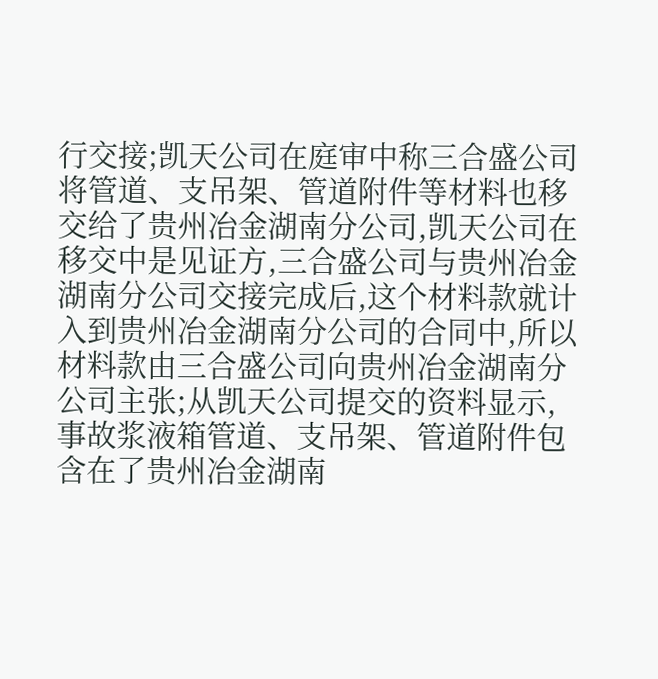行交接;凯天公司在庭审中称三合盛公司将管道、支吊架、管道附件等材料也移交给了贵州冶金湖南分公司,凯天公司在移交中是见证方,三合盛公司与贵州冶金湖南分公司交接完成后,这个材料款就计入到贵州冶金湖南分公司的合同中,所以材料款由三合盛公司向贵州冶金湖南分公司主张;从凯天公司提交的资料显示,事故浆液箱管道、支吊架、管道附件包含在了贵州冶金湖南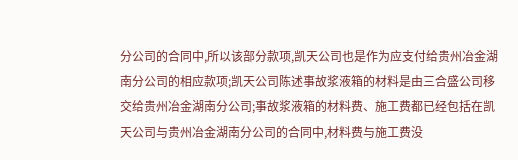分公司的合同中,所以该部分款项,凯天公司也是作为应支付给贵州冶金湖南分公司的相应款项;凯天公司陈述事故浆液箱的材料是由三合盛公司移交给贵州冶金湖南分公司;事故浆液箱的材料费、施工费都已经包括在凯天公司与贵州冶金湖南分公司的合同中,材料费与施工费没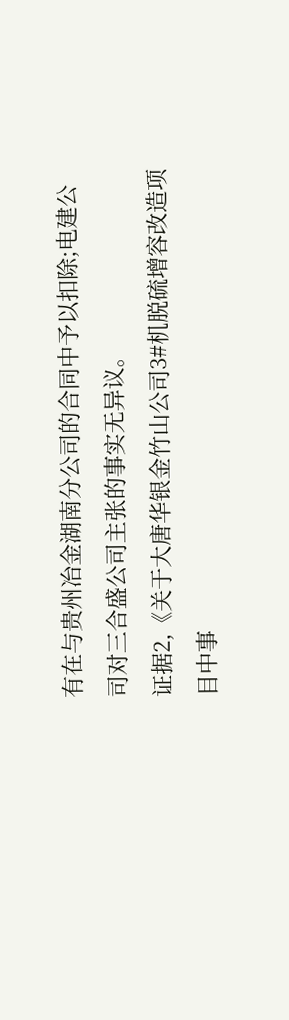有在与贵州冶金湖南分公司的合同中予以扣除;电建公司对三合盛公司主张的事实无异议。
证据2,《关于大唐华银金竹山公司3#机脱硫增容改造项目中事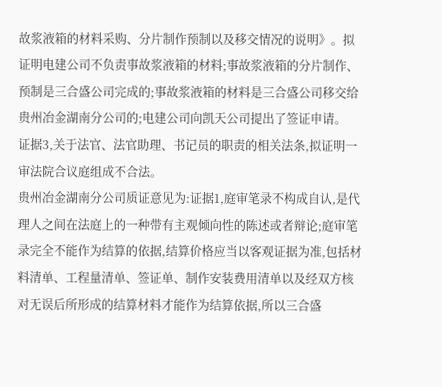故浆液箱的材料采购、分片制作预制以及移交情况的说明》。拟证明电建公司不负责事故浆液箱的材料;事故浆液箱的分片制作、预制是三合盛公司完成的;事故浆液箱的材料是三合盛公司移交给贵州冶金湖南分公司的;电建公司向凯天公司提出了签证申请。
证据3,关于法官、法官助理、书记员的职责的相关法条,拟证明一审法院合议庭组成不合法。
贵州冶金湖南分公司质证意见为:证据1,庭审笔录不构成自认,是代理人之间在法庭上的一种带有主观倾向性的陈述或者辩论;庭审笔录完全不能作为结算的依据,结算价格应当以客观证据为准,包括材料清单、工程量清单、签证单、制作安装费用清单以及经双方核对无误后所形成的结算材料才能作为结算依据,所以三合盛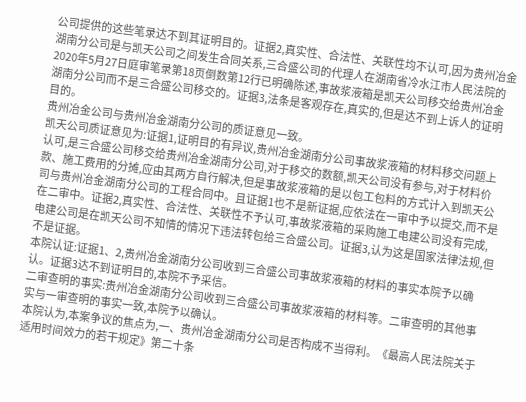公司提供的这些笔录达不到其证明目的。证据2,真实性、合法性、关联性均不认可,因为贵州冶金湖南分公司是与凯天公司之间发生合同关系,三合盛公司的代理人在湖南省冷水江市人民法院的2020年5月27日庭审笔录第18页倒数第12行已明确陈述,事故浆液箱是凯天公司移交给贵州冶金湖南分公司而不是三合盛公司移交的。证据3,法条是客观存在,真实的,但是达不到上诉人的证明目的。
贵州冶金公司与贵州冶金湖南分公司的质证意见一致。
凯天公司质证意见为:证据1,证明目的有异议,贵州冶金湖南分公司事故浆液箱的材料移交问题上认可,是三合盛公司移交给贵州冶金湖南分公司,对于移交的数额,凯天公司没有参与,对于材料价款、施工费用的分摊,应由其两方自行解决,但是事故浆液箱的是以包工包料的方式计入到凯天公司与贵州冶金湖南分公司的工程合同中。且证据1也不是新证据,应依法在一审中予以提交,而不是在二审中。证据2,真实性、合法性、关联性不予认可,事故浆液箱的采购施工电建公司没有完成,电建公司是在凯天公司不知情的情况下违法转包给三合盛公司。证据3,认为这是国家法律法规,但不是证据。
本院认证:证据1、2,贵州冶金湖南分公司收到三合盛公司事故浆液箱的材料的事实本院予以确认。证据3达不到证明目的,本院不予采信。
二审查明的事实:贵州冶金湖南分公司收到三合盛公司事故浆液箱的材料等。二审查明的其他事实与一审查明的事实一致,本院予以确认。
本院认为,本案争议的焦点为,一、贵州冶金湖南分公司是否构成不当得利。《最高人民法院关于适用时间效力的若干规定》第二十条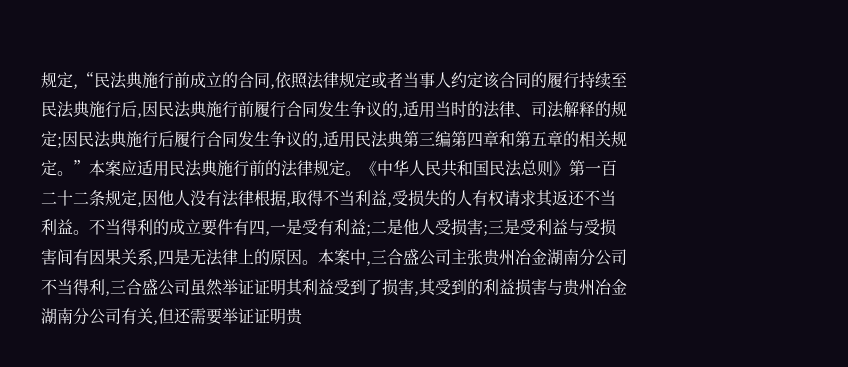规定,“民法典施行前成立的合同,依照法律规定或者当事人约定该合同的履行持续至民法典施行后,因民法典施行前履行合同发生争议的,适用当时的法律、司法解释的规定;因民法典施行后履行合同发生争议的,适用民法典第三编第四章和第五章的相关规定。”本案应适用民法典施行前的法律规定。《中华人民共和国民法总则》第一百二十二条规定,因他人没有法律根据,取得不当利益,受损失的人有权请求其返还不当利益。不当得利的成立要件有四,一是受有利益;二是他人受损害;三是受利益与受损害间有因果关系,四是无法律上的原因。本案中,三合盛公司主张贵州冶金湖南分公司不当得利,三合盛公司虽然举证证明其利益受到了损害,其受到的利益损害与贵州冶金湖南分公司有关,但还需要举证证明贵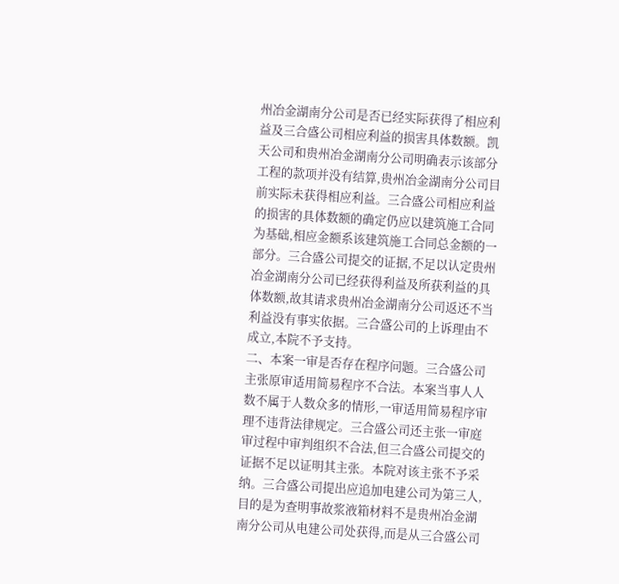州冶金湖南分公司是否已经实际获得了相应利益及三合盛公司相应利益的损害具体数额。凯天公司和贵州冶金湖南分公司明确表示该部分工程的款项并没有结算,贵州冶金湖南分公司目前实际未获得相应利益。三合盛公司相应利益的损害的具体数额的确定仍应以建筑施工合同为基础,相应金额系该建筑施工合同总金额的一部分。三合盛公司提交的证据,不足以认定贵州冶金湖南分公司已经获得利益及所获利益的具体数额,故其请求贵州冶金湖南分公司返还不当利益没有事实依据。三合盛公司的上诉理由不成立,本院不予支持。
二、本案一审是否存在程序问题。三合盛公司主张原审适用简易程序不合法。本案当事人人数不属于人数众多的情形,一审适用简易程序审理不违背法律规定。三合盛公司还主张一审庭审过程中审判组织不合法,但三合盛公司提交的证据不足以证明其主张。本院对该主张不予采纳。三合盛公司提出应追加电建公司为第三人,目的是为查明事故浆液箱材料不是贵州冶金湖南分公司从电建公司处获得,而是从三合盛公司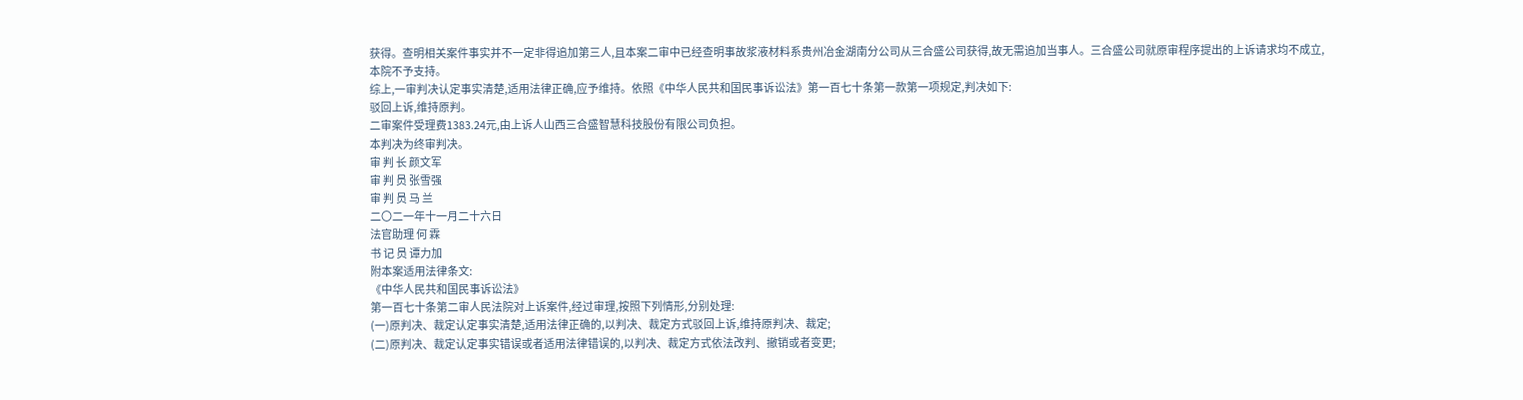获得。查明相关案件事实并不一定非得追加第三人,且本案二审中已经查明事故浆液材料系贵州冶金湖南分公司从三合盛公司获得,故无需追加当事人。三合盛公司就原审程序提出的上诉请求均不成立,本院不予支持。
综上,一审判决认定事实清楚,适用法律正确,应予维持。依照《中华人民共和国民事诉讼法》第一百七十条第一款第一项规定,判决如下:
驳回上诉,维持原判。
二审案件受理费1383.24元,由上诉人山西三合盛智慧科技股份有限公司负担。
本判决为终审判决。
审 判 长 颜文军
审 判 员 张雪强
审 判 员 马 兰
二〇二一年十一月二十六日
法官助理 何 霖
书 记 员 谭力加
附本案适用法律条文:
《中华人民共和国民事诉讼法》
第一百七十条第二审人民法院对上诉案件,经过审理,按照下列情形,分别处理:
(一)原判决、裁定认定事实清楚,适用法律正确的,以判决、裁定方式驳回上诉,维持原判决、裁定;
(二)原判决、裁定认定事实错误或者适用法律错误的,以判决、裁定方式依法改判、撤销或者变更;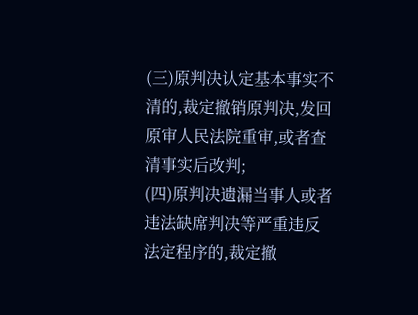(三)原判决认定基本事实不清的,裁定撤销原判决,发回原审人民法院重审,或者查清事实后改判;
(四)原判决遗漏当事人或者违法缺席判决等严重违反法定程序的,裁定撤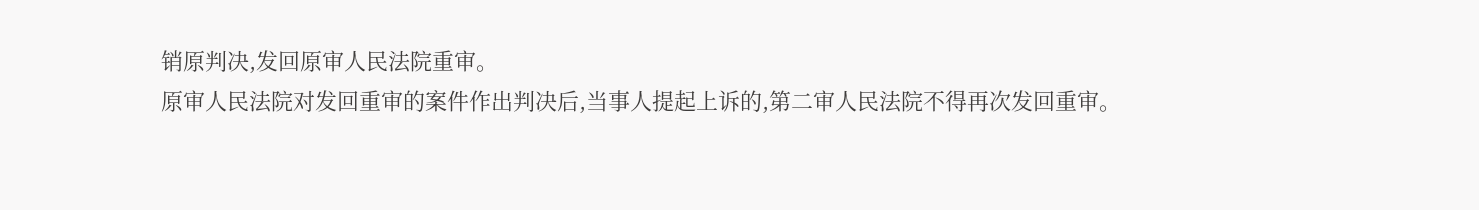销原判决,发回原审人民法院重审。
原审人民法院对发回重审的案件作出判决后,当事人提起上诉的,第二审人民法院不得再次发回重审。